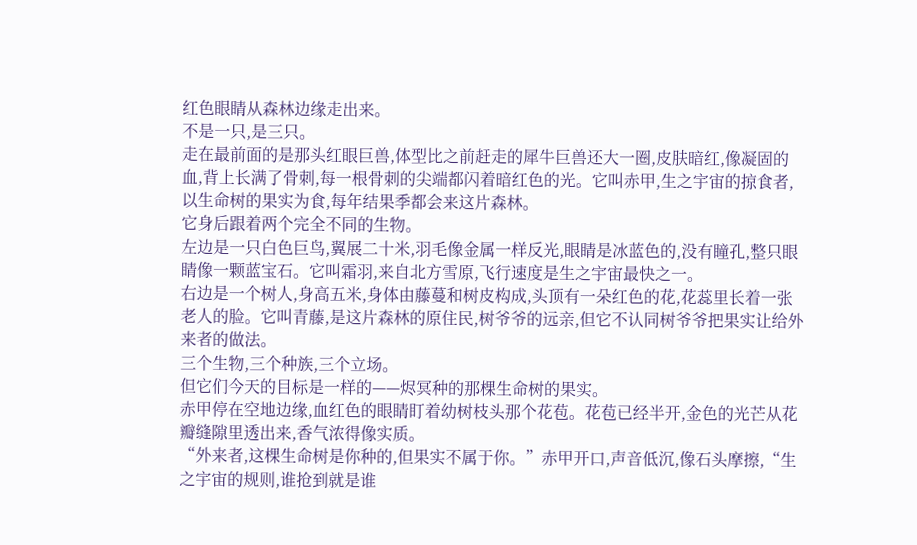红色眼睛从森林边缘走出来。
不是一只,是三只。
走在最前面的是那头红眼巨兽,体型比之前赶走的犀牛巨兽还大一圈,皮肤暗红,像凝固的血,背上长满了骨刺,每一根骨刺的尖端都闪着暗红色的光。它叫赤甲,生之宇宙的掠食者,以生命树的果实为食,每年结果季都会来这片森林。
它身后跟着两个完全不同的生物。
左边是一只白色巨鸟,翼展二十米,羽毛像金属一样反光,眼睛是冰蓝色的,没有瞳孔,整只眼睛像一颗蓝宝石。它叫霜羽,来自北方雪原,飞行速度是生之宇宙最快之一。
右边是一个树人,身高五米,身体由藤蔓和树皮构成,头顶有一朵红色的花,花蕊里长着一张老人的脸。它叫青藤,是这片森林的原住民,树爷爷的远亲,但它不认同树爷爷把果实让给外来者的做法。
三个生物,三个种族,三个立场。
但它们今天的目标是一样的——烬冥种的那棵生命树的果实。
赤甲停在空地边缘,血红色的眼睛盯着幼树枝头那个花苞。花苞已经半开,金色的光芒从花瓣缝隙里透出来,香气浓得像实质。
“外来者,这棵生命树是你种的,但果实不属于你。”赤甲开口,声音低沉,像石头摩擦,“生之宇宙的规则,谁抢到就是谁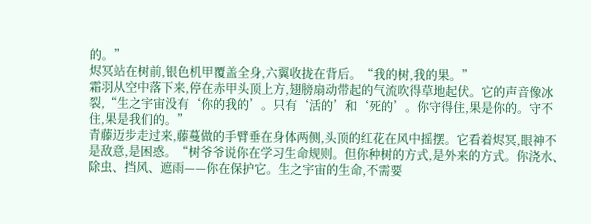的。”
烬冥站在树前,银色机甲覆盖全身,六翼收拢在背后。“我的树,我的果。”
霜羽从空中落下来,停在赤甲头顶上方,翅膀扇动带起的气流吹得草地起伏。它的声音像冰裂,“生之宇宙没有‘你的我的’。只有‘活的’和‘死的’。你守得住,果是你的。守不住,果是我们的。”
青藤迈步走过来,藤蔓做的手臂垂在身体两侧,头顶的红花在风中摇摆。它看着烬冥,眼神不是敌意,是困惑。“树爷爷说你在学习生命规则。但你种树的方式,是外来的方式。你浇水、除虫、挡风、遮雨——你在保护它。生之宇宙的生命,不需要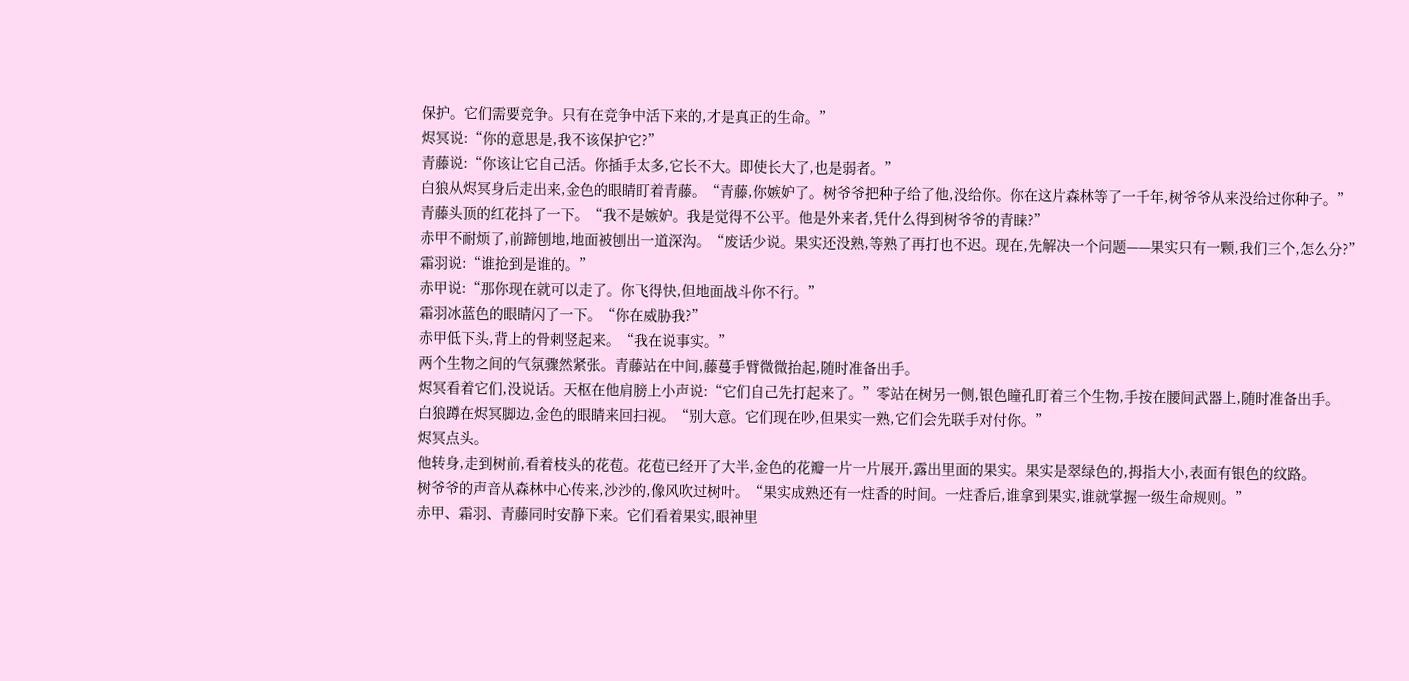保护。它们需要竞争。只有在竞争中活下来的,才是真正的生命。”
烬冥说:“你的意思是,我不该保护它?”
青藤说:“你该让它自己活。你插手太多,它长不大。即使长大了,也是弱者。”
白狼从烬冥身后走出来,金色的眼睛盯着青藤。“青藤,你嫉妒了。树爷爷把种子给了他,没给你。你在这片森林等了一千年,树爷爷从来没给过你种子。”
青藤头顶的红花抖了一下。“我不是嫉妒。我是觉得不公平。他是外来者,凭什么得到树爷爷的青睐?”
赤甲不耐烦了,前蹄刨地,地面被刨出一道深沟。“废话少说。果实还没熟,等熟了再打也不迟。现在,先解决一个问题——果实只有一颗,我们三个,怎么分?”
霜羽说:“谁抢到是谁的。”
赤甲说:“那你现在就可以走了。你飞得快,但地面战斗你不行。”
霜羽冰蓝色的眼睛闪了一下。“你在威胁我?”
赤甲低下头,背上的骨刺竖起来。“我在说事实。”
两个生物之间的气氛骤然紧张。青藤站在中间,藤蔓手臂微微抬起,随时准备出手。
烬冥看着它们,没说话。天枢在他肩膀上小声说:“它们自己先打起来了。”零站在树另一侧,银色瞳孔盯着三个生物,手按在腰间武器上,随时准备出手。
白狼蹲在烬冥脚边,金色的眼睛来回扫视。“别大意。它们现在吵,但果实一熟,它们会先联手对付你。”
烬冥点头。
他转身,走到树前,看着枝头的花苞。花苞已经开了大半,金色的花瓣一片一片展开,露出里面的果实。果实是翠绿色的,拇指大小,表面有银色的纹路。
树爷爷的声音从森林中心传来,沙沙的,像风吹过树叶。“果实成熟还有一炷香的时间。一炷香后,谁拿到果实,谁就掌握一级生命规则。”
赤甲、霜羽、青藤同时安静下来。它们看着果实,眼神里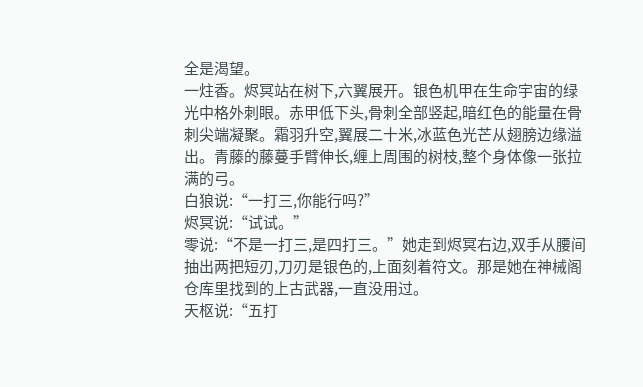全是渴望。
一炷香。烬冥站在树下,六翼展开。银色机甲在生命宇宙的绿光中格外刺眼。赤甲低下头,骨刺全部竖起,暗红色的能量在骨刺尖端凝聚。霜羽升空,翼展二十米,冰蓝色光芒从翅膀边缘溢出。青藤的藤蔓手臂伸长,缠上周围的树枝,整个身体像一张拉满的弓。
白狼说:“一打三,你能行吗?”
烬冥说:“试试。”
零说:“不是一打三,是四打三。”她走到烬冥右边,双手从腰间抽出两把短刃,刀刃是银色的,上面刻着符文。那是她在神械阁仓库里找到的上古武器,一直没用过。
天枢说:“五打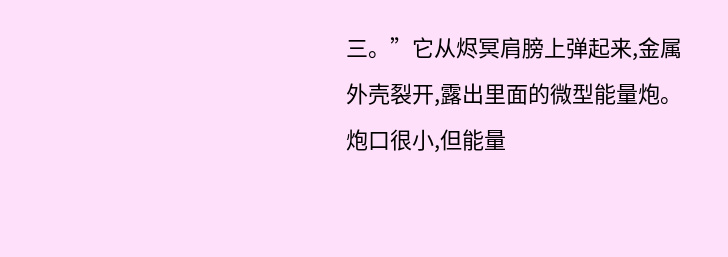三。”它从烬冥肩膀上弹起来,金属外壳裂开,露出里面的微型能量炮。炮口很小,但能量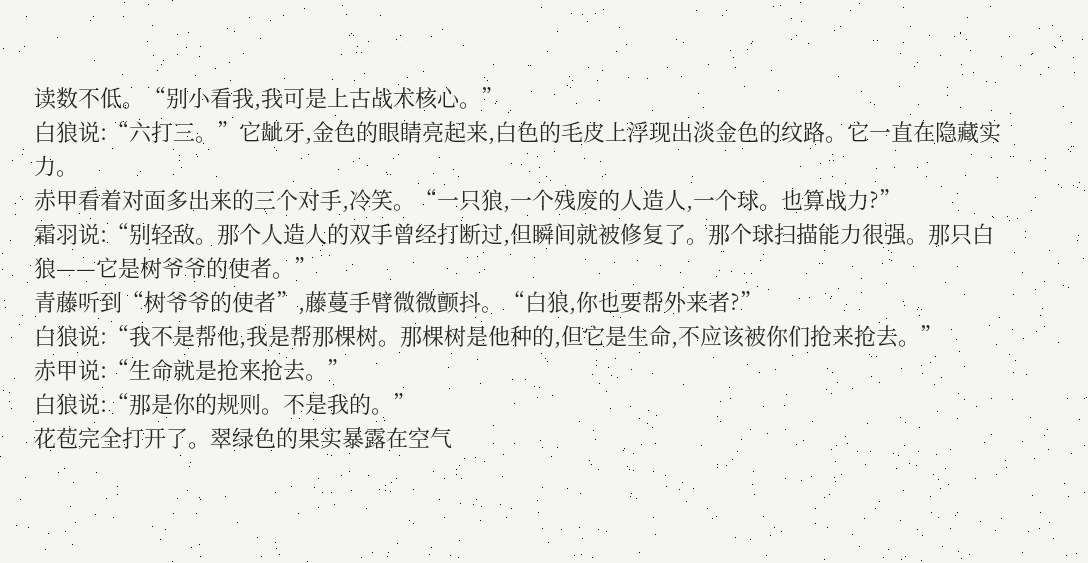读数不低。“别小看我,我可是上古战术核心。”
白狼说:“六打三。”它龇牙,金色的眼睛亮起来,白色的毛皮上浮现出淡金色的纹路。它一直在隐藏实力。
赤甲看着对面多出来的三个对手,冷笑。“一只狼,一个残废的人造人,一个球。也算战力?”
霜羽说:“别轻敌。那个人造人的双手曾经打断过,但瞬间就被修复了。那个球扫描能力很强。那只白狼——它是树爷爷的使者。”
青藤听到“树爷爷的使者”,藤蔓手臂微微颤抖。“白狼,你也要帮外来者?”
白狼说:“我不是帮他,我是帮那棵树。那棵树是他种的,但它是生命,不应该被你们抢来抢去。”
赤甲说:“生命就是抢来抢去。”
白狼说:“那是你的规则。不是我的。”
花苞完全打开了。翠绿色的果实暴露在空气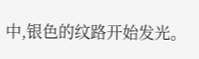中,银色的纹路开始发光。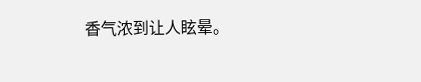香气浓到让人眩晕。